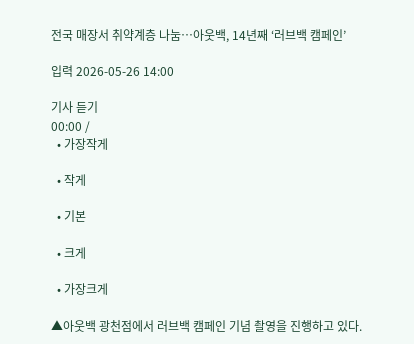전국 매장서 취약계층 나눔⋯아웃백, 14년째 ‘러브백 캠페인’

입력 2026-05-26 14:00

기사 듣기
00:00 /
  • 가장작게

  • 작게

  • 기본

  • 크게

  • 가장크게

▲아웃백 광천점에서 러브백 캠페인 기념 촬영을 진행하고 있다.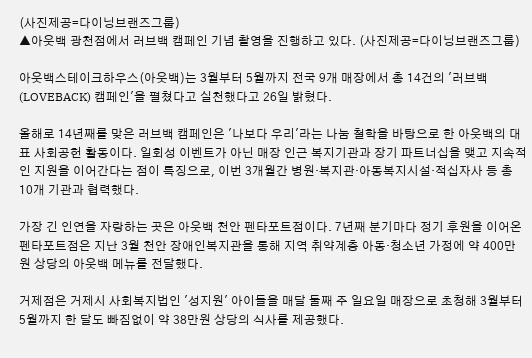(사진제공=다이닝브랜즈그룹)
▲아웃백 광천점에서 러브백 캠페인 기념 촬영을 진행하고 있다. (사진제공=다이닝브랜즈그룹)

아웃백스테이크하우스(아웃백)는 3월부터 5월까지 전국 9개 매장에서 총 14건의 '러브백(LOVEBACK) 캠페인'을 펼쳤다고 실천했다고 26일 밝혔다.

올해로 14년째를 맞은 러브백 캠페인은 '나보다 우리'라는 나눔 철학을 바탕으로 한 아웃백의 대표 사회공헌 활동이다. 일회성 이벤트가 아닌 매장 인근 복지기관과 장기 파트너십을 맺고 지속적인 지원을 이어간다는 점이 특징으로, 이번 3개월간 병원·복지관·아동복지시설·적십자사 등 총 10개 기관과 협력했다.

가장 긴 인연을 자랑하는 곳은 아웃백 천안 펜타포트점이다. 7년째 분기마다 정기 후원을 이어온 펜타포트점은 지난 3월 천안 장애인복지관을 통해 지역 취약계층 아동·청소년 가정에 약 400만원 상당의 아웃백 메뉴를 전달했다.

거제점은 거제시 사회복지법인 '성지원' 아이들을 매달 둘째 주 일요일 매장으로 초청해 3월부터 5월까지 한 달도 빠짐없이 약 38만원 상당의 식사를 제공했다.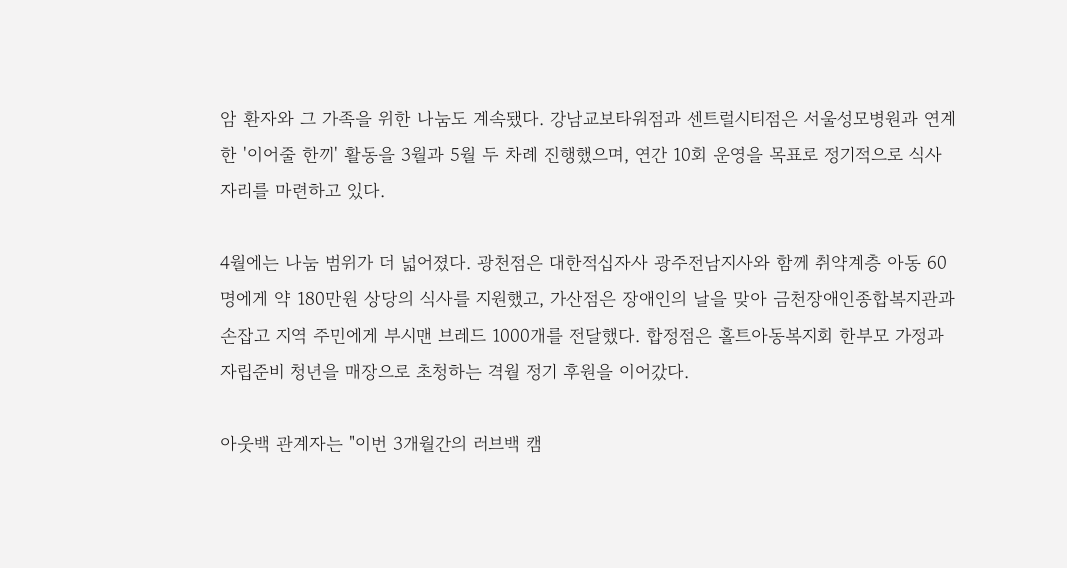암 환자와 그 가족을 위한 나눔도 계속됐다. 강남교보타워점과 센트럴시티점은 서울성모병원과 연계한 '이어줄 한끼' 활동을 3월과 5월 두 차례 진행했으며, 연간 10회 운영을 목표로 정기적으로 식사 자리를 마련하고 있다.

4월에는 나눔 범위가 더 넓어졌다. 광천점은 대한적십자사 광주전남지사와 함께 취약계층 아동 60명에게 약 180만원 상당의 식사를 지원했고, 가산점은 장애인의 날을 맞아 금천장애인종합복지관과 손잡고 지역 주민에게 부시맨 브레드 1000개를 전달했다. 합정점은 홀트아동복지회 한부모 가정과 자립준비 청년을 매장으로 초청하는 격월 정기 후원을 이어갔다.

아웃백 관계자는 "이번 3개월간의 러브백 캠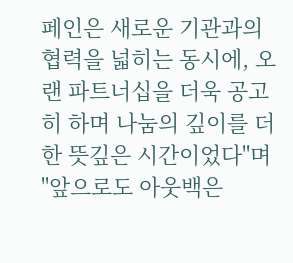페인은 새로운 기관과의 협력을 넓히는 동시에, 오랜 파트너십을 더욱 공고히 하며 나눔의 깊이를 더한 뜻깊은 시간이었다"며 "앞으로도 아웃백은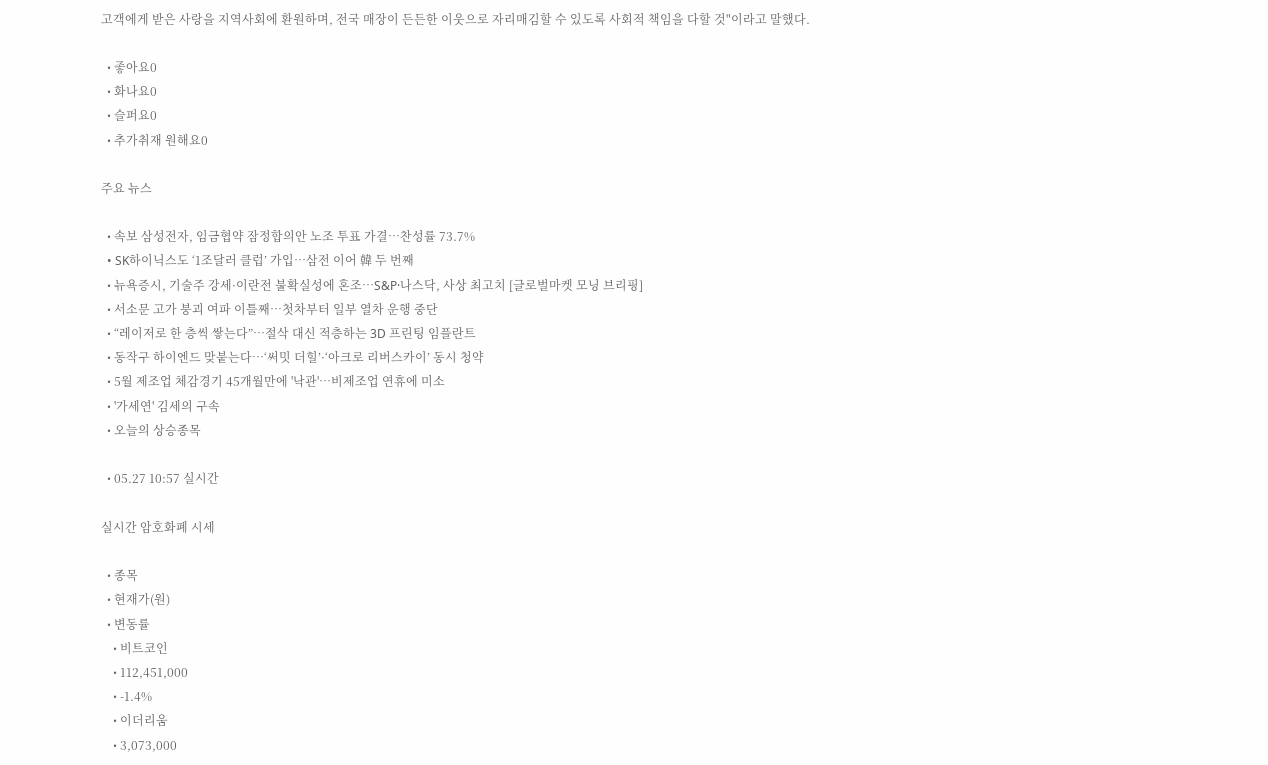고객에게 받은 사랑을 지역사회에 환원하며, 전국 매장이 든든한 이웃으로 자리매김할 수 있도록 사회적 책임을 다할 것"이라고 말했다.

  • 좋아요0
  • 화나요0
  • 슬퍼요0
  • 추가취재 원해요0

주요 뉴스

  • 속보 삼성전자, 임금협약 잠정합의안 노조 투표 가결⋯찬성률 73.7%
  • SK하이닉스도 ‘1조달러 클럽’ 가입…삼전 이어 韓 두 번째
  • 뉴욕증시, 기술주 강세·이란전 불확실성에 혼조…S&P·나스닥, 사상 최고치 [글로벌마켓 모닝 브리핑]
  • 서소문 고가 붕괴 여파 이틀째…첫차부터 일부 열차 운행 중단
  • “레이저로 한 층씩 쌓는다”…절삭 대신 적층하는 3D 프린팅 임플란트
  • 동작구 하이엔드 맞붙는다⋯‘써밋 더힐’·‘아크로 리버스카이’ 동시 청약
  • 5월 제조업 체감경기 45개월만에 '낙관'⋯비제조업 연휴에 미소
  • '가세연' 김세의 구속
  • 오늘의 상승종목

  • 05.27 10:57 실시간

실시간 암호화폐 시세

  • 종목
  • 현재가(원)
  • 변동률
    • 비트코인
    • 112,451,000
    • -1.4%
    • 이더리움
    • 3,073,000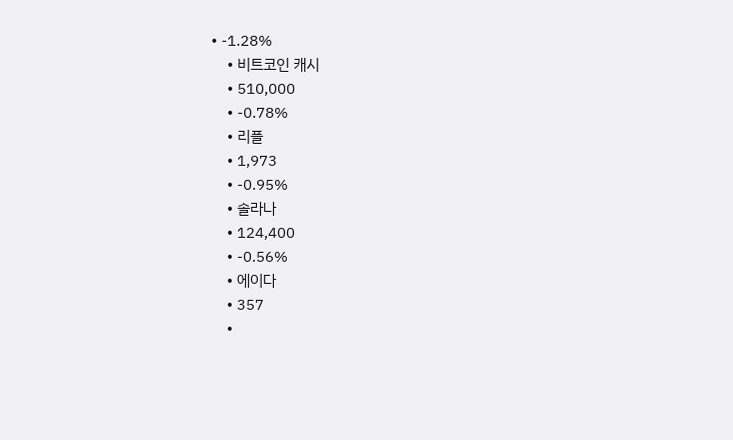• -1.28%
    • 비트코인 캐시
    • 510,000
    • -0.78%
    • 리플
    • 1,973
    • -0.95%
    • 솔라나
    • 124,400
    • -0.56%
    • 에이다
    • 357
    •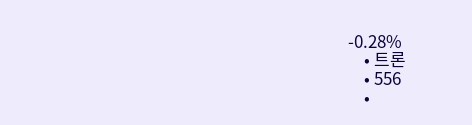-0.28%
    • 트론
    • 556
    •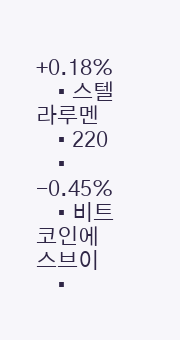+0.18%
    • 스텔라루멘
    • 220
    • -0.45%
    • 비트코인에스브이
    •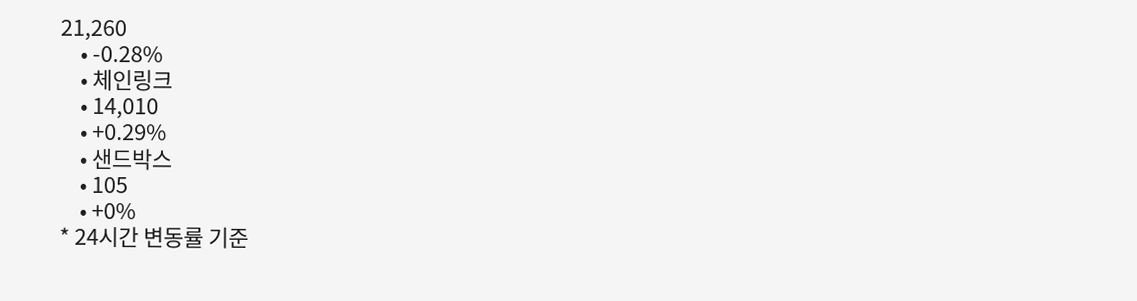21,260
    • -0.28%
    • 체인링크
    • 14,010
    • +0.29%
    • 샌드박스
    • 105
    • +0%
* 24시간 변동률 기준